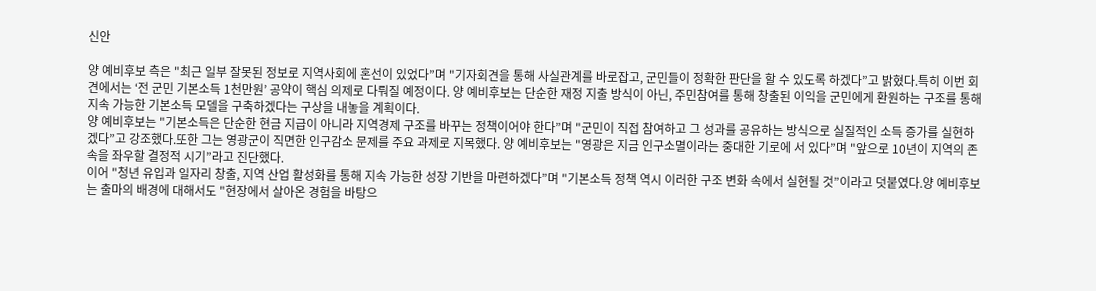신안

양 예비후보 측은 "최근 일부 잘못된 정보로 지역사회에 혼선이 있었다”며 "기자회견을 통해 사실관계를 바로잡고, 군민들이 정확한 판단을 할 수 있도록 하겠다”고 밝혔다.특히 이번 회견에서는 ‘전 군민 기본소득 1천만원’ 공약이 핵심 의제로 다뤄질 예정이다. 양 예비후보는 단순한 재정 지출 방식이 아닌, 주민참여를 통해 창출된 이익을 군민에게 환원하는 구조를 통해 지속 가능한 기본소득 모델을 구축하겠다는 구상을 내놓을 계획이다.
양 예비후보는 "기본소득은 단순한 현금 지급이 아니라 지역경제 구조를 바꾸는 정책이어야 한다”며 "군민이 직접 참여하고 그 성과를 공유하는 방식으로 실질적인 소득 증가를 실현하겠다”고 강조했다.또한 그는 영광군이 직면한 인구감소 문제를 주요 과제로 지목했다. 양 예비후보는 "영광은 지금 인구소멸이라는 중대한 기로에 서 있다”며 "앞으로 10년이 지역의 존속을 좌우할 결정적 시기”라고 진단했다.
이어 "청년 유입과 일자리 창출, 지역 산업 활성화를 통해 지속 가능한 성장 기반을 마련하겠다”며 "기본소득 정책 역시 이러한 구조 변화 속에서 실현될 것”이라고 덧붙였다.양 예비후보는 출마의 배경에 대해서도 "현장에서 살아온 경험을 바탕으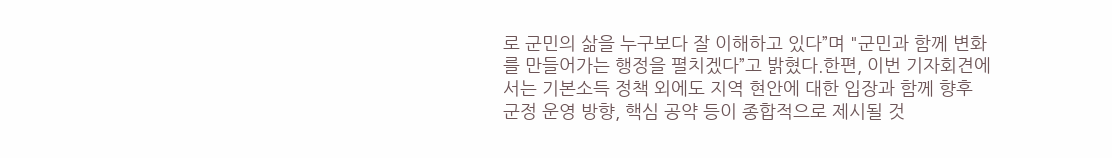로 군민의 삶을 누구보다 잘 이해하고 있다”며 "군민과 함께 변화를 만들어가는 행정을 펼치겠다”고 밝혔다.한편, 이번 기자회견에서는 기본소득 정책 외에도 지역 현안에 대한 입장과 함께 향후 군정 운영 방향, 핵심 공약 등이 종합적으로 제시될 것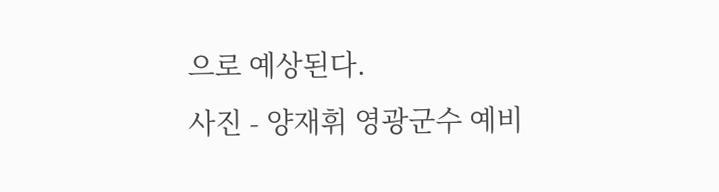으로 예상된다.
사진 - 양재휘 영광군수 예비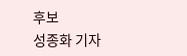후보
성종화 기자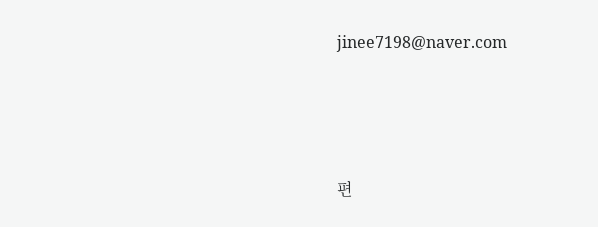jinee7198@naver.com






편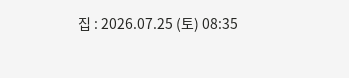집 : 2026.07.25 (토) 08:35